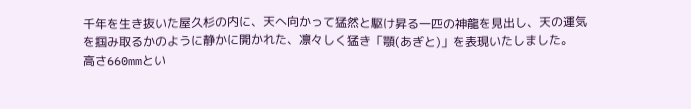千年を生き抜いた屋久杉の内に、天へ向かって猛然と駆け昇る一匹の神龍を見出し、天の運気を掴み取るかのように静かに開かれた、凛々しく猛き「顎(あぎと)」を表現いたしました。
高さ660mmとい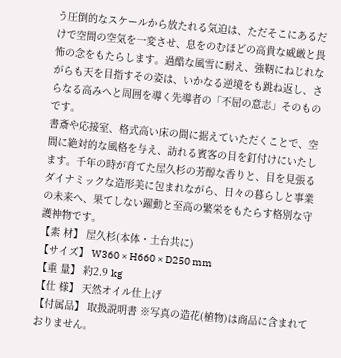う圧倒的なスケールから放たれる気迫は、ただそこにあるだけで空間の空気を一変させ、息をのむほどの高貴な威厳と畏怖の念をもたらします。過酷な風雪に耐え、強靭にねじれながらも天を目指すその姿は、いかなる逆境をも跳ね返し、さらなる高みへと周囲を導く先導者の「不屈の意志」そのものです。
書斎や応接室、格式高い床の間に据えていただくことで、空間に絶対的な風格を与え、訪れる賓客の目を釘付けにいたします。千年の時が育てた屋久杉の芳醇な香りと、目を見張るダイナミックな造形美に包まれながら、日々の暮らしと事業の未来へ、果てしない躍動と至高の繁栄をもたらす格別な守護神物です。
【素 材】 屋久杉(本体・土台共に)
【サイズ】 W360 × H660 × D250 mm
【重 量】 約2.9 kg
【仕 様】 天然オイル仕上げ
【付属品】 取扱説明書 ※写真の造花(植物)は商品に含まれておりません。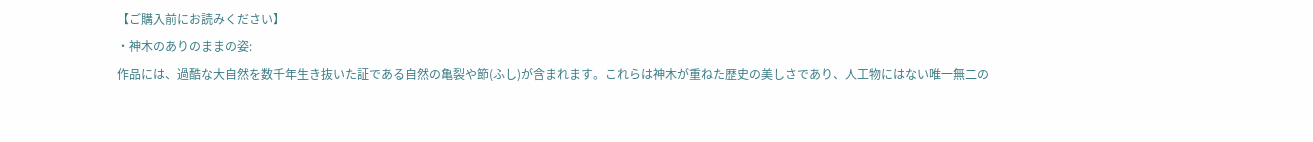【ご購入前にお読みください】
・神木のありのままの姿:
作品には、過酷な大自然を数千年生き抜いた証である自然の亀裂や節(ふし)が含まれます。これらは神木が重ねた歴史の美しさであり、人工物にはない唯一無二の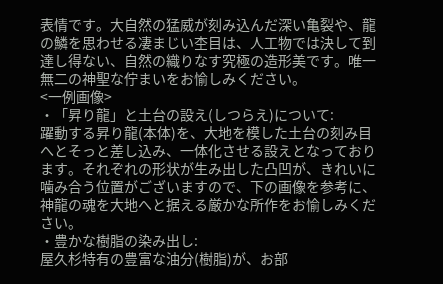表情です。大自然の猛威が刻み込んだ深い亀裂や、龍の鱗を思わせる凄まじい杢目は、人工物では決して到達し得ない、自然の織りなす究極の造形美です。唯一無二の神聖な佇まいをお愉しみください。
<一例画像>
・「昇り龍」と土台の設え(しつらえ)について:
躍動する昇り龍(本体)を、大地を模した土台の刻み目へとそっと差し込み、一体化させる設えとなっております。それぞれの形状が生み出した凸凹が、きれいに噛み合う位置がございますので、下の画像を参考に、神龍の魂を大地へと据える厳かな所作をお愉しみください。
・豊かな樹脂の染み出し:
屋久杉特有の豊富な油分(樹脂)が、お部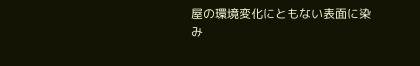屋の環境変化にともない表面に染み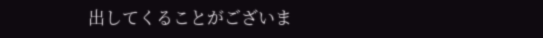出してくることがございま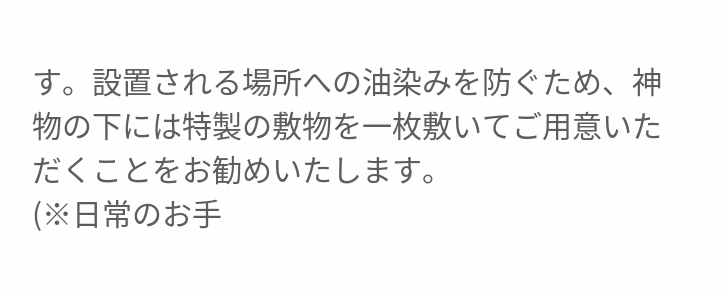す。設置される場所への油染みを防ぐため、神物の下には特製の敷物を一枚敷いてご用意いただくことをお勧めいたします。
(※日常のお手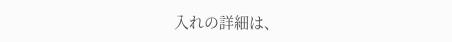入れの詳細は、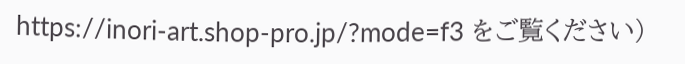https://inori-art.shop-pro.jp/?mode=f3 をご覧ください)